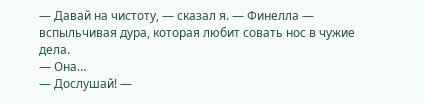— Давай на чистоту, — сказал я. — Финелла — вспыльчивая дура, которая любит совать нос в чужие дела.
— Она…
— Дослушай! —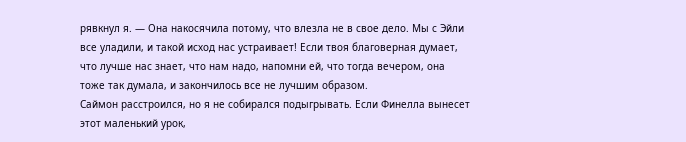рявкнул я. — Она накосячила потому, что влезла не в свое дело. Мы с Эйли все уладили, и такой исход нас устраивает! Если твоя благоверная думает, что лучше нас знает, что нам надо, напомни ей, что тогда вечером, она тоже так думала, и закончилось все не лучшим образом.
Саймон расстроился, но я не собирался подыгрывать. Если Финелла вынесет этот маленький урок,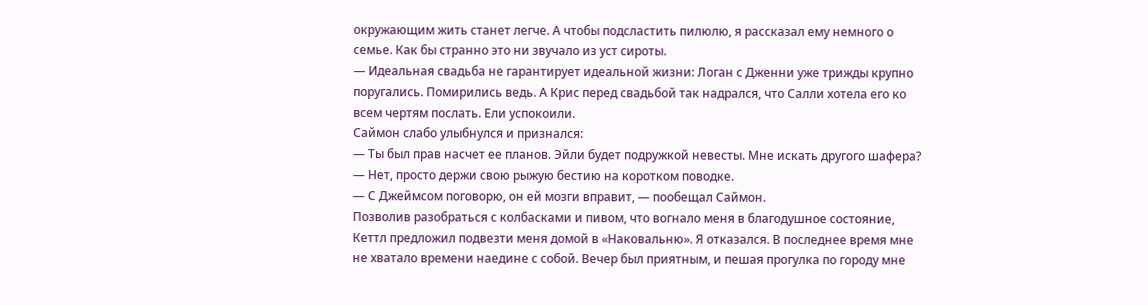окружающим жить станет легче. А чтобы подсластить пилюлю, я рассказал ему немного о семье. Как бы странно это ни звучало из уст сироты.
— Идеальная свадьба не гарантирует идеальной жизни: Логан с Дженни уже трижды крупно поругались. Помирились ведь. А Крис перед свадьбой так надрался, что Салли хотела его ко всем чертям послать. Ели успокоили.
Саймон слабо улыбнулся и признался:
— Ты был прав насчет ее планов. Эйли будет подружкой невесты. Мне искать другого шафера?
— Нет, просто держи свою рыжую бестию на коротком поводке.
— С Джеймсом поговорю, он ей мозги вправит, — пообещал Саймон.
Позволив разобраться с колбасками и пивом, что вогнало меня в благодушное состояние, Кеттл предложил подвезти меня домой в «Наковальню». Я отказался. В последнее время мне не хватало времени наедине с собой. Вечер был приятным, и пешая прогулка по городу мне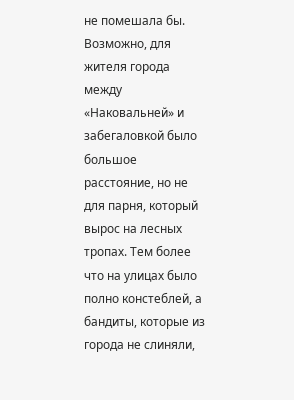не помешала бы. Возможно, для жителя города между «Наковальней» и забегаловкой было большое расстояние, но не для парня, который вырос на лесных тропах. Тем более что на улицах было полно констеблей, а бандиты, которые из города не слиняли,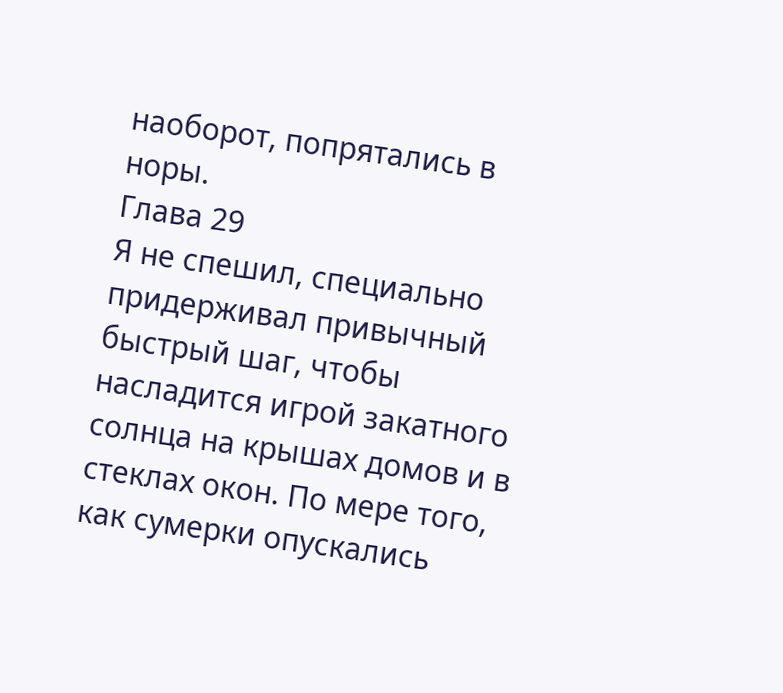наоборот, попрятались в норы.
Глава 29
Я не спешил, специально придерживал привычный быстрый шаг, чтобы насладится игрой закатного солнца на крышах домов и в стеклах окон. По мере того, как сумерки опускались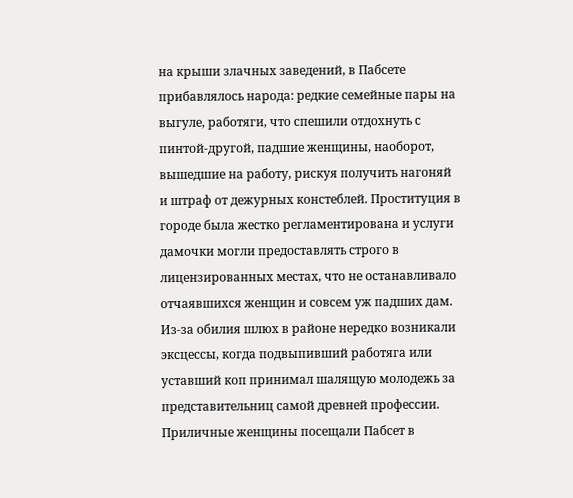на крыши злачных заведений, в Пабсете прибавлялось народа: редкие семейные пары на выгуле, работяги, что спешили отдохнуть с пинтой-другой, падшие женщины, наоборот, вышедшие на работу, рискуя получить нагоняй и штраф от дежурных констеблей. Проституция в городе была жестко регламентирована и услуги дамочки могли предоставлять строго в лицензированных местах, что не останавливало отчаявшихся женщин и совсем уж падших дам. Из-за обилия шлюх в районе нередко возникали эксцессы, когда подвыпивший работяга или уставший коп принимал шалящую молодежь за представительниц самой древней профессии. Приличные женщины посещали Пабсет в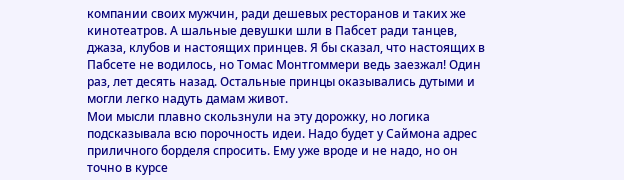компании своих мужчин, ради дешевых ресторанов и таких же кинотеатров. А шальные девушки шли в Пабсет ради танцев, джаза, клубов и настоящих принцев. Я бы сказал, что настоящих в Пабсете не водилось, но Томас Монтгоммери ведь заезжал! Один раз, лет десять назад. Остальные принцы оказывались дутыми и могли легко надуть дамам живот.
Мои мысли плавно скользнули на эту дорожку, но логика подсказывала всю порочность идеи. Надо будет у Саймона адрес приличного борделя спросить. Ему уже вроде и не надо, но он точно в курсе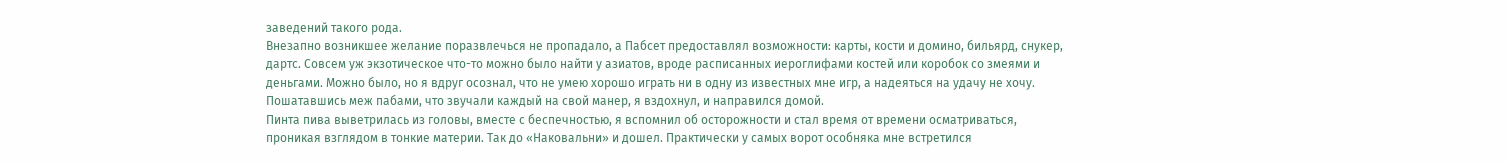заведений такого рода.
Внезапно возникшее желание поразвлечься не пропадало, а Пабсет предоставлял возможности: карты, кости и домино, бильярд, снукер, дартс. Совсем уж экзотическое что-то можно было найти у азиатов, вроде расписанных иероглифами костей или коробок со змеями и деньгами. Можно было, но я вдруг осознал, что не умею хорошо играть ни в одну из известных мне игр, а надеяться на удачу не хочу. Пошатавшись меж пабами, что звучали каждый на свой манер, я вздохнул, и направился домой.
Пинта пива выветрилась из головы, вместе с беспечностью, я вспомнил об осторожности и стал время от времени осматриваться, проникая взглядом в тонкие материи. Так до «Наковальни» и дошел. Практически у самых ворот особняка мне встретился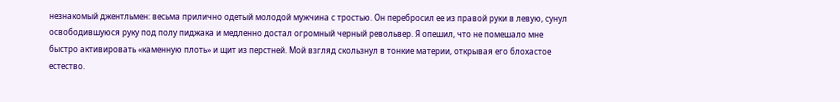незнакомый джентльмен: весьма прилично одетый молодой мужчина с тростью. Он перебросил ее из правой руки в левую, сунул освободившуюся руку под полу пиджака и медленно достал огромный черный револьвер. Я опешил, что не помешало мне быстро активировать «каменную плоть» и щит из перстней. Мой взгляд скользнул в тонкие материи, открывая его блохастое естество.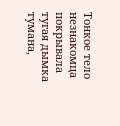Тонкое тело незнакомца покрывала тугая дымка тумана,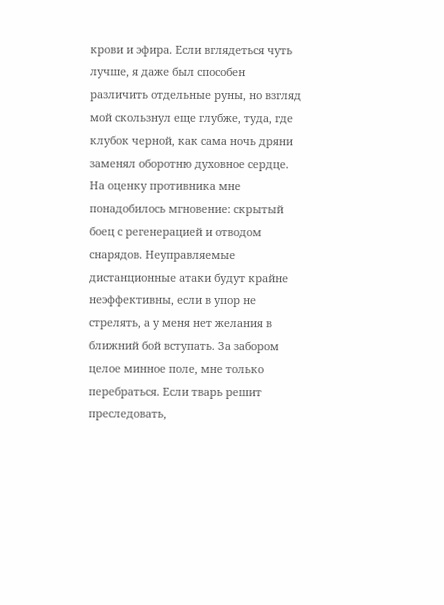крови и эфира. Если вглядеться чуть лучше, я даже был способен различить отдельные руны, но взгляд мой скользнул еще глубже, туда, где клубок черной, как сама ночь дряни заменял оборотню духовное сердце.
На оценку противника мне понадобилось мгновение: скрытый боец с регенерацией и отводом снарядов. Неуправляемые дистанционные атаки будут крайне неэффективны, если в упор не стрелять, а у меня нет желания в ближний бой вступать. За забором целое минное поле, мне только перебраться. Если тварь решит преследовать,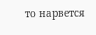то нарвется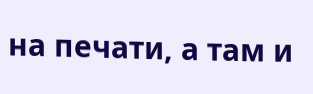на печати, а там и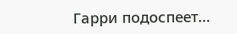Гарри подоспеет…